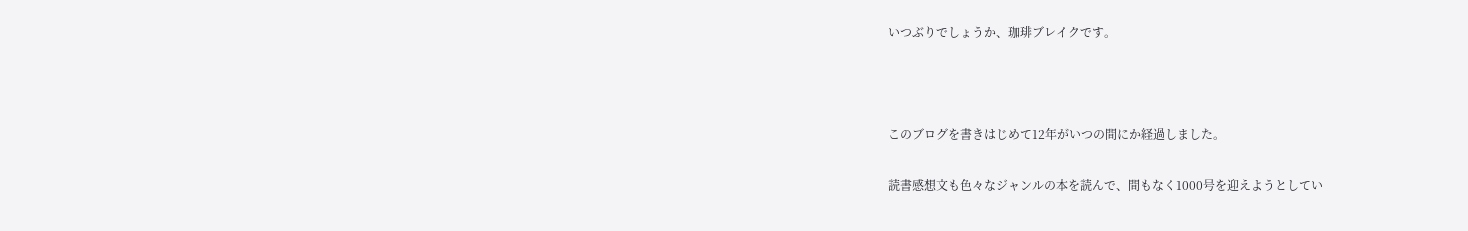いつぶりでしょうか、珈琲ブレイクです。



このブログを書きはじめて12年がいつの間にか経過しました。

読書感想文も色々なジャンルの本を読んで、間もなく1000号を迎えようとしてい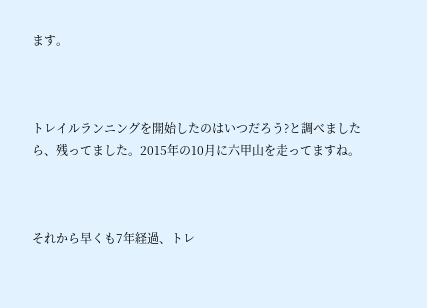ます。



トレイルランニングを開始したのはいつだろう?と調べましたら、残ってました。2015年の10月に六甲山を走ってますね。



それから早くも7年経過、トレ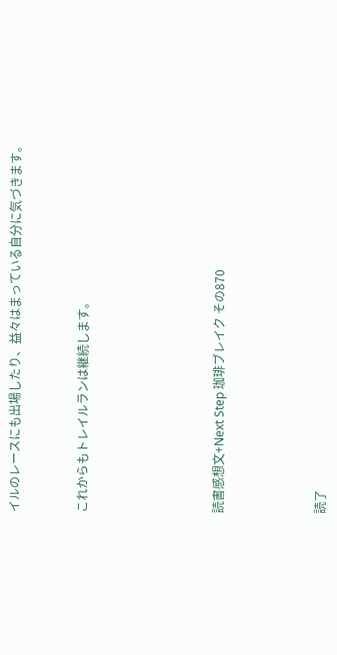イルのレースにも出場したり、益々はまっている自分に気づきます。



これからもトレイルランは継続します。







読書感想文+Next Step 珈琲ブレイク その870





読了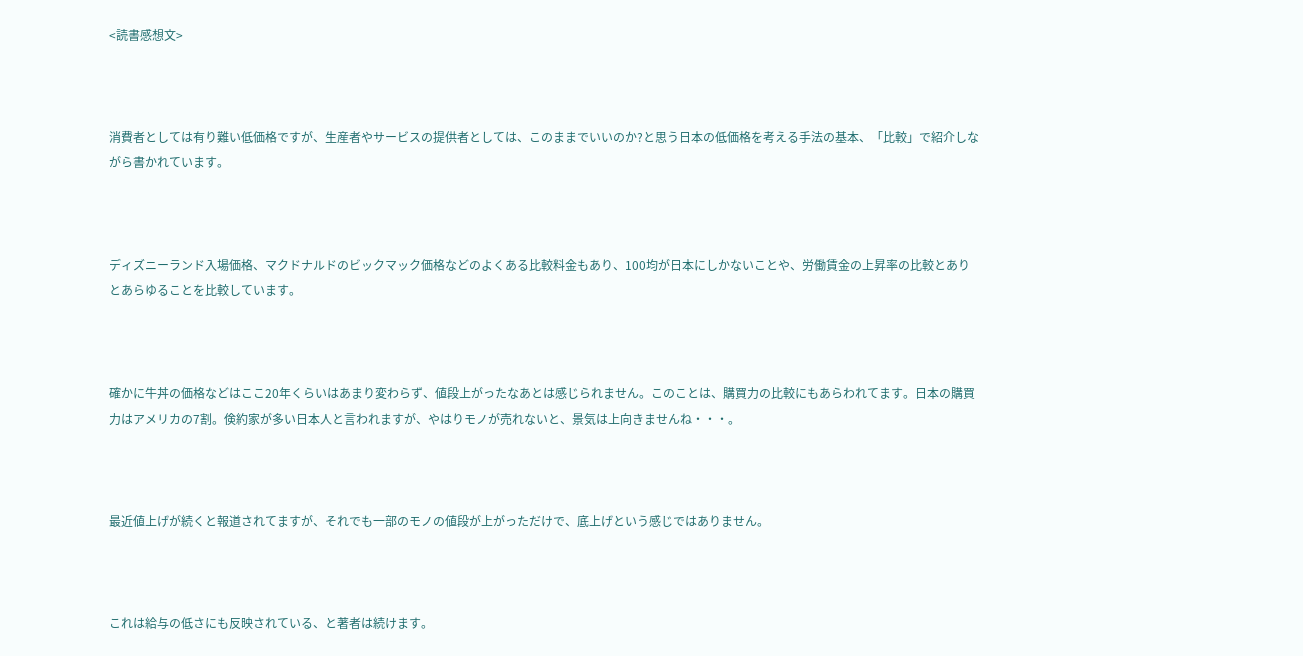<読書感想文>



消費者としては有り難い低価格ですが、生産者やサービスの提供者としては、このままでいいのか?と思う日本の低価格を考える手法の基本、「比較」で紹介しながら書かれています。



ディズニーランド入場価格、マクドナルドのビックマック価格などのよくある比較料金もあり、100均が日本にしかないことや、労働賃金の上昇率の比較とありとあらゆることを比較しています。



確かに牛丼の価格などはここ20年くらいはあまり変わらず、値段上がったなあとは感じられません。このことは、購買力の比較にもあらわれてます。日本の購買力はアメリカの7割。倹約家が多い日本人と言われますが、やはりモノが売れないと、景気は上向きませんね・・・。



最近値上げが続くと報道されてますが、それでも一部のモノの値段が上がっただけで、底上げという感じではありません。



これは給与の低さにも反映されている、と著者は続けます。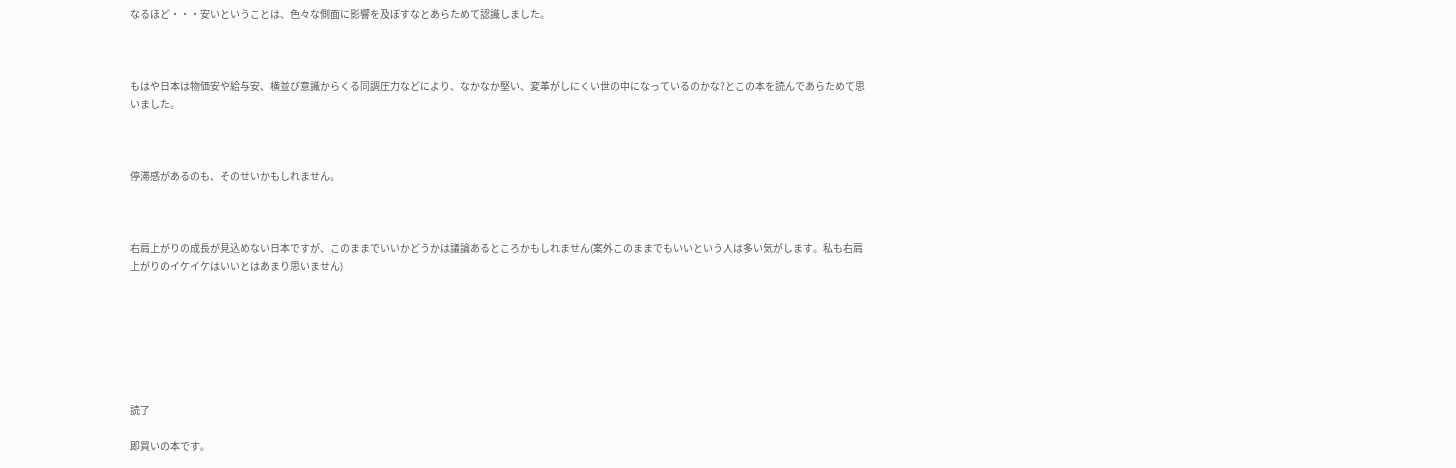なるほど・・・安いということは、色々な側面に影響を及ぼすなとあらためて認識しました。



もはや日本は物価安や給与安、横並び意識からくる同調圧力などにより、なかなか堅い、変革がしにくい世の中になっているのかな?とこの本を読んであらためて思いました。



停滞感があるのも、そのせいかもしれません。



右肩上がりの成長が見込めない日本ですが、このままでいいかどうかは議論あるところかもしれません(案外このままでもいいという人は多い気がします。私も右肩上がりのイケイケはいいとはあまり思いません)







読了

即買いの本です。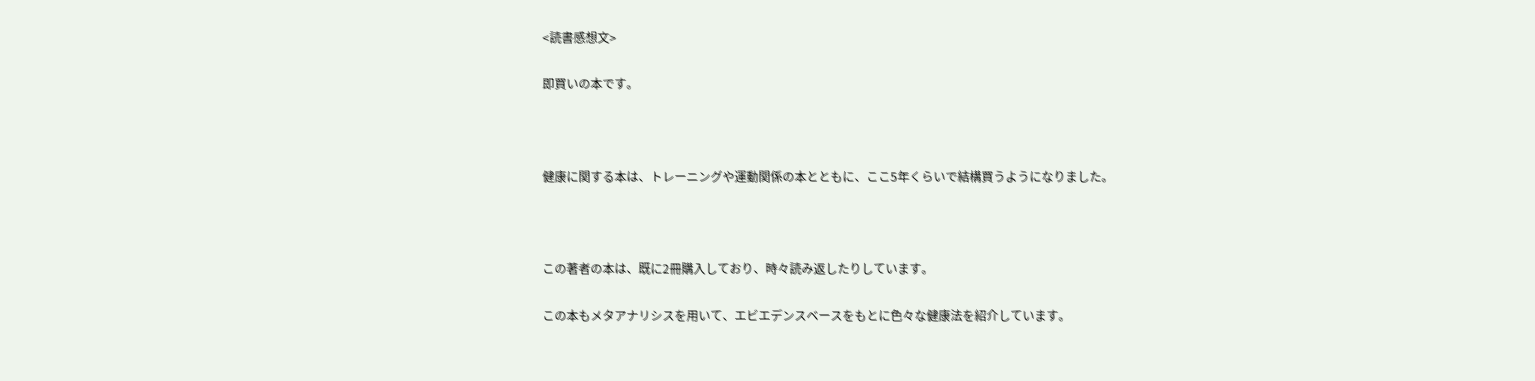<読書感想文>

即買いの本です。



健康に関する本は、トレーニングや運動関係の本とともに、ここ5年くらいで結構買うようになりました。



この著者の本は、既に2冊購入しており、時々読み返したりしています。

この本もメタアナリシスを用いて、エビエデンスベースをもとに色々な健康法を紹介しています。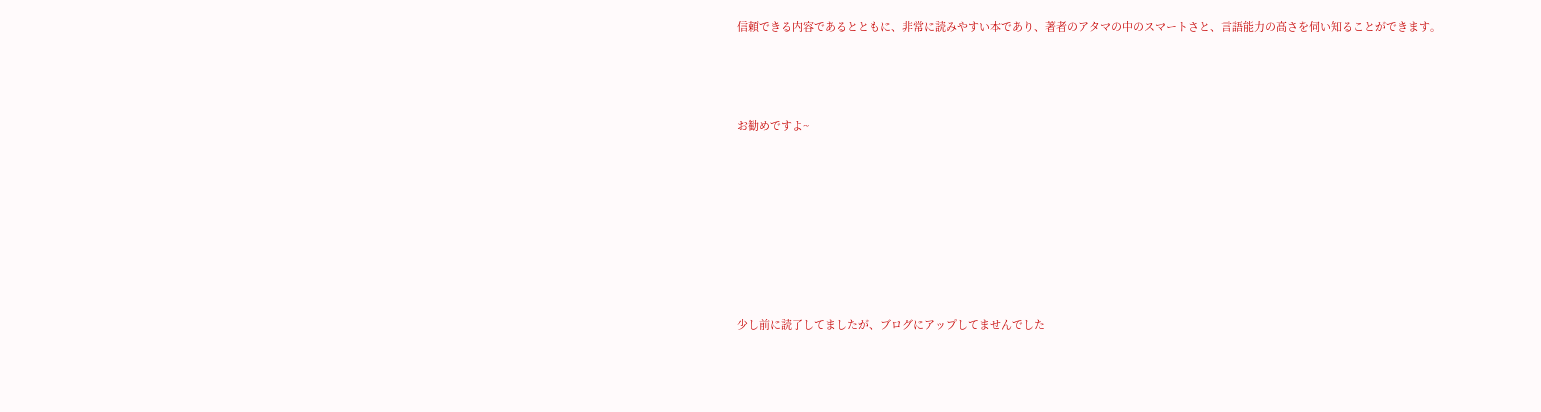信頼できる内容であるとともに、非常に読みやすい本であり、著者のアタマの中のスマートさと、言語能力の高さを伺い知ることができます。



お勧めですよ~







少し前に読了してましたが、ブログにアップしてませんでした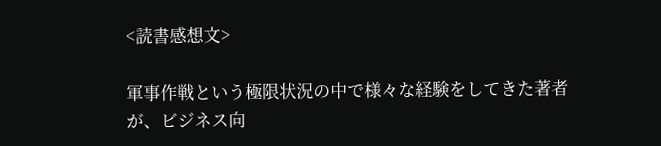<読書感想文>

軍事作戦という極限状況の中で様々な経験をしてきた著者が、ビジネス向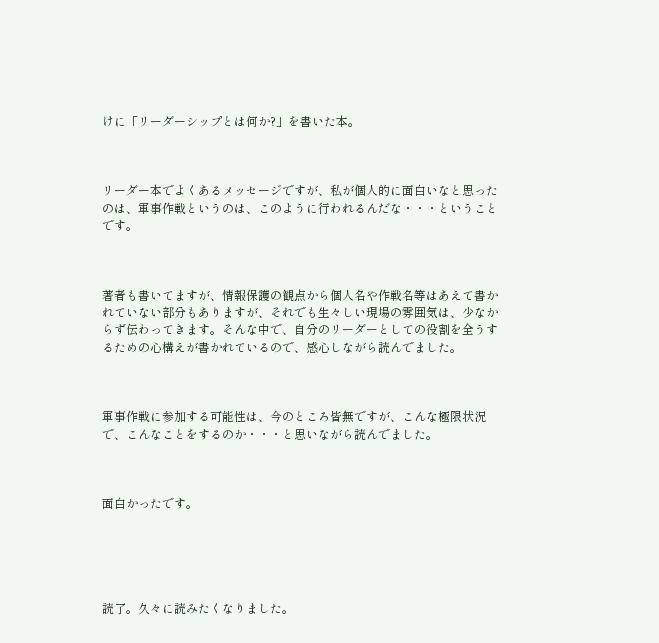けに「リーダーシップとは何か?」を書いた本。



リーダー本でよくあるメッセージですが、私が個人的に面白いなと思ったのは、軍事作戦というのは、このように行われるんだな・・・ということです。



著者も書いてますが、情報保護の観点から個人名や作戦名等はあえて書かれていない部分もありますが、それでも生々しい現場の雰囲気は、少なからず伝わってきます。そんな中で、自分のリーダーとしての役割を全うするための心構えが書かれているので、感心しながら読んでました。



軍事作戦に参加する可能性は、今のところ皆無ですが、こんな極限状況で、こんなことをするのか・・・と思いながら読んでました。



面白かったです。





読了。久々に読みたくなりました。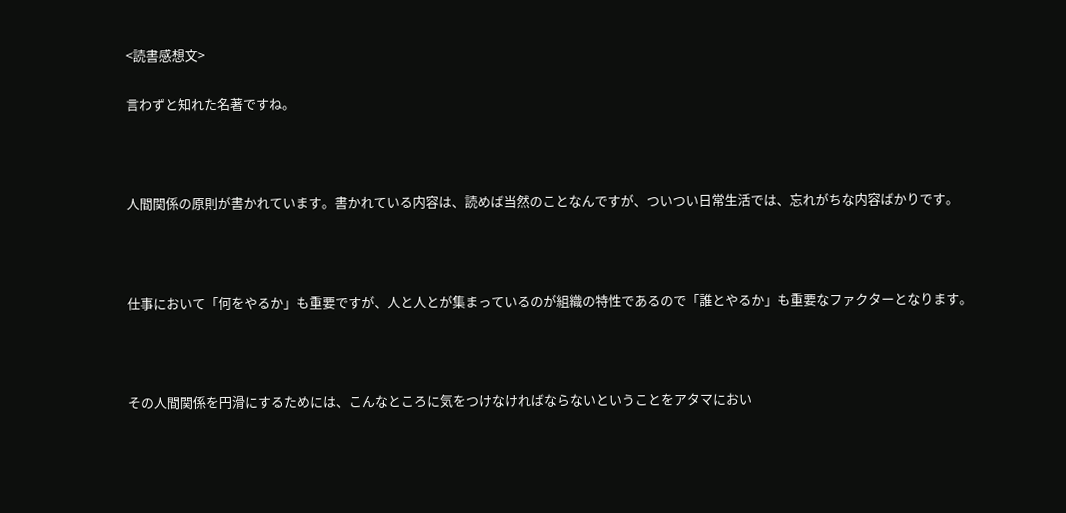<読書感想文>

言わずと知れた名著ですね。



人間関係の原則が書かれています。書かれている内容は、読めば当然のことなんですが、ついつい日常生活では、忘れがちな内容ばかりです。



仕事において「何をやるか」も重要ですが、人と人とが集まっているのが組織の特性であるので「誰とやるか」も重要なファクターとなります。



その人間関係を円滑にするためには、こんなところに気をつけなければならないということをアタマにおい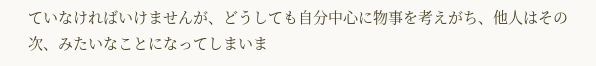ていなければいけませんが、どうしても自分中心に物事を考えがち、他人はその次、みたいなことになってしまいま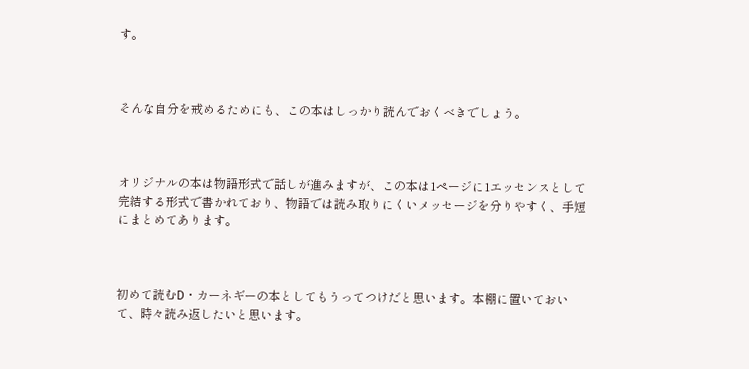す。



そんな自分を戒めるためにも、この本はしっかり読んでおくべきでしょう。



オリジナルの本は物語形式で話しが進みますが、この本は1ページに1エッセンスとして完結する形式で書かれており、物語では読み取りにくいメッセージを分りやすく、手短にまとめてあります。



初めて読むD・カーネギーの本としてもうってつけだと思います。本棚に置いておいて、時々読み返したいと思います。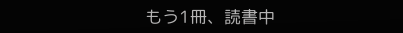もう1冊、読書中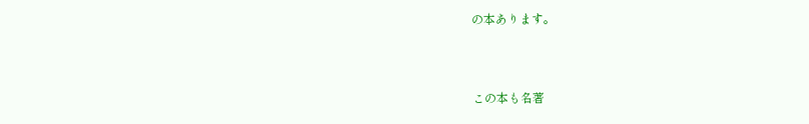の本あります。



この本も名著